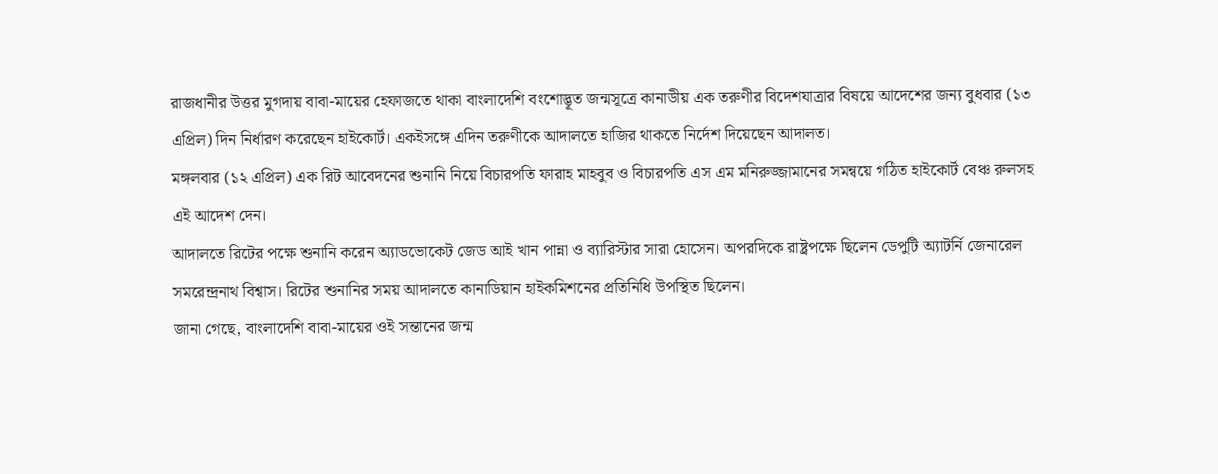রাজধানীর উত্তর মুগদায় বাবা-মায়ের হেফাজতে থাকা বাংলাদেশি বংশোদ্ভূত জন্মসূত্রে কানাডীয় এক তরুণীর বিদেশযাত্রার বিষয়ে আদেশের জন্য বুধবার (১৩ এপ্রিল) দিন নির্ধারণ করেছেন হাইকোর্ট। একইসঙ্গে এদিন তরুণীকে আদালতে হাজির থাকতে নির্দেশ দিয়েছেন আদালত।
মঙ্গলবার (১২ এপ্রিল) এক রিট আবেদনের শুনানি নিয়ে বিচারপতি ফারাহ মাহবুব ও বিচারপতি এস এম মনিরুজ্জামানের সমন্বয়ে গঠিত হাইকোর্ট বেঞ্চ রুলসহ এই আদেশ দেন।
আদালতে রিটের পক্ষে শুনানি করেন অ্যাডভোকেট জেড আই খান পান্না ও ব্যারিস্টার সারা হোসেন। অপরদিকে রাষ্ট্রপক্ষে ছিলেন ডেপুটি অ্যাটর্নি জেনারেল সমরেন্দ্রনাথ বিশ্বাস। রিটের শুনানির সময় আদালতে কানাডিয়ান হাইকমিশনের প্রতিনিধি উপস্থিত ছিলেন।
জানা গেছে, বাংলাদেশি বাবা-মায়ের ওই সন্তানের জন্ম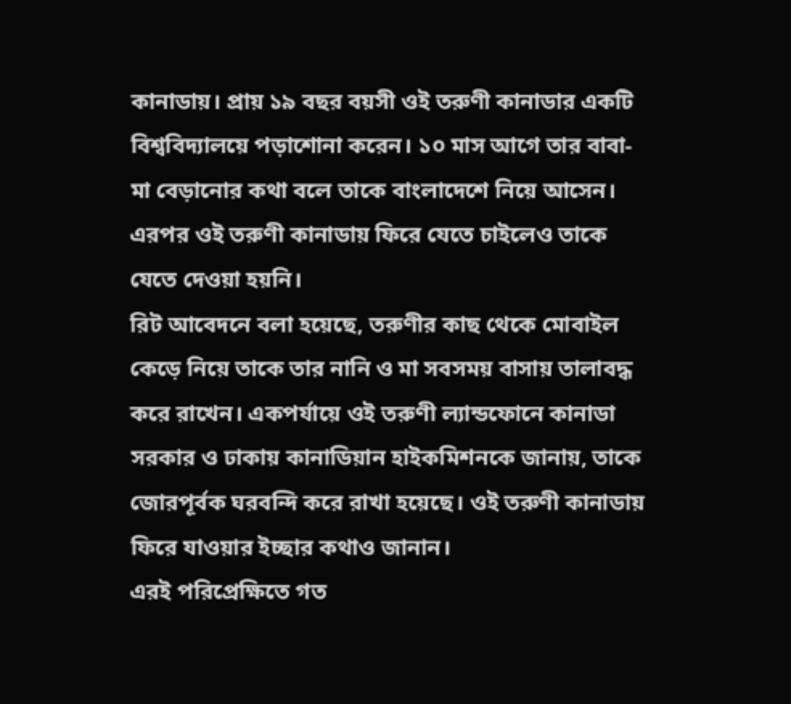কানাডায়। প্রায় ১৯ বছর বয়সী ওই তরুণী কানাডার একটি বিশ্ববিদ্যালয়ে পড়াশোনা করেন। ১০ মাস আগে তার বাবা-মা বেড়ানোর কথা বলে তাকে বাংলাদেশে নিয়ে আসেন। এরপর ওই তরুণী কানাডায় ফিরে যেতে চাইলেও তাকে যেতে দেওয়া হয়নি।
রিট আবেদনে বলা হয়েছে, তরুণীর কাছ থেকে মোবাইল কেড়ে নিয়ে তাকে তার নানি ও মা সবসময় বাসায় তালাবদ্ধ করে রাখেন। একপর্যায়ে ওই তরুণী ল্যান্ডফোনে কানাডা সরকার ও ঢাকায় কানাডিয়ান হাইকমিশনকে জানায়, তাকে জোরপূর্বক ঘরবন্দি করে রাখা হয়েছে। ওই তরুণী কানাডায় ফিরে যাওয়ার ইচ্ছার কথাও জানান।
এরই পরিপ্রেক্ষিতে গত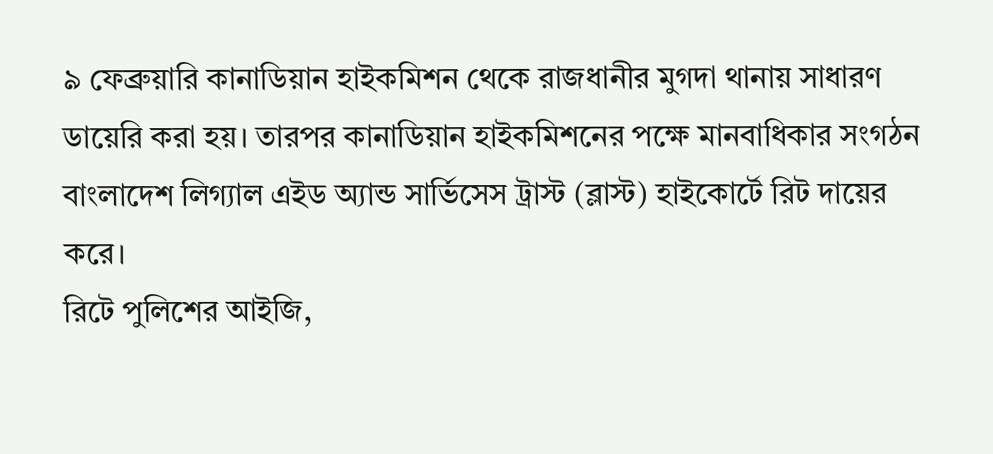৯ ফেব্রুয়ারি কানাডিয়ান হাইকমিশন থেকে রাজধানীর মুগদা থানায় সাধারণ ডায়েরি করা হয়। তারপর কানাডিয়ান হাইকমিশনের পক্ষে মানবাধিকার সংগঠন বাংলাদেশ লিগ্যাল এইড অ্যান্ড সার্ভিসেস ট্রাস্ট (ব্লাস্ট) হাইকোর্টে রিট দায়ের করে।
রিটে পুলিশের আইজি,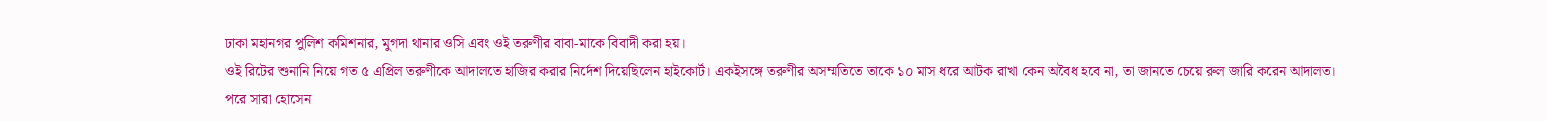ঢাকা মহানগর পুলিশ কমিশনার, মুগদা থানার ওসি এবং ওই তরুণীর বাবা-মাকে বিবাদী করা হয়।
ওই রিটের শুনানি নিয়ে গত ৫ এপ্রিল তরুণীকে আদালতে হাজির করার নির্দেশ দিয়েছিলেন হাইকোর্ট। একইসঙ্গে তরুণীর অসম্মতিতে তাকে ১০ মাস ধরে আটক রাখা কেন অবৈধ হবে না, তা জানতে চেয়ে রুল জারি করেন আদালত।
পরে সারা হোসেন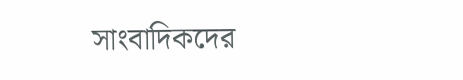সাংবাদিকদের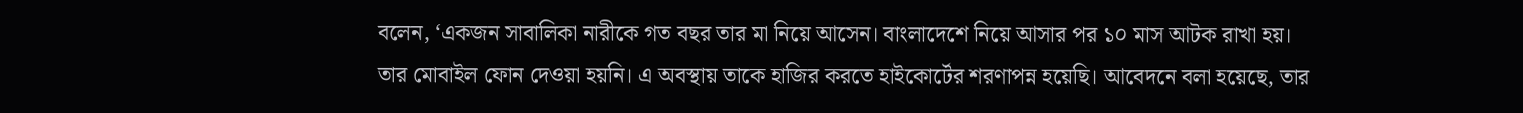বলেন, ‘একজন সাবালিকা নারীকে গত বছর তার মা নিয়ে আসেন। বাংলাদেশে নিয়ে আসার পর ১০ মাস আটক রাখা হয়। তার মোবাইল ফোন দেওয়া হয়নি। এ অবস্থায় তাকে হাজির করতে হাইকোর্টের শরণাপন্ন হয়েছি। আবেদনে বলা হয়েছে, তার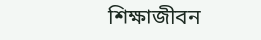শিক্ষাজীবন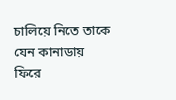চালিয়ে নিতে তাকে যেন কানাডায় ফিরে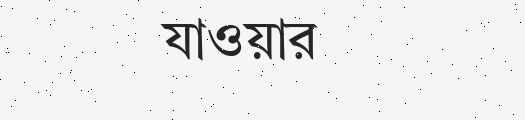যাওয়ার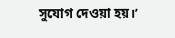সুযোগ দেওয়া হয়।’